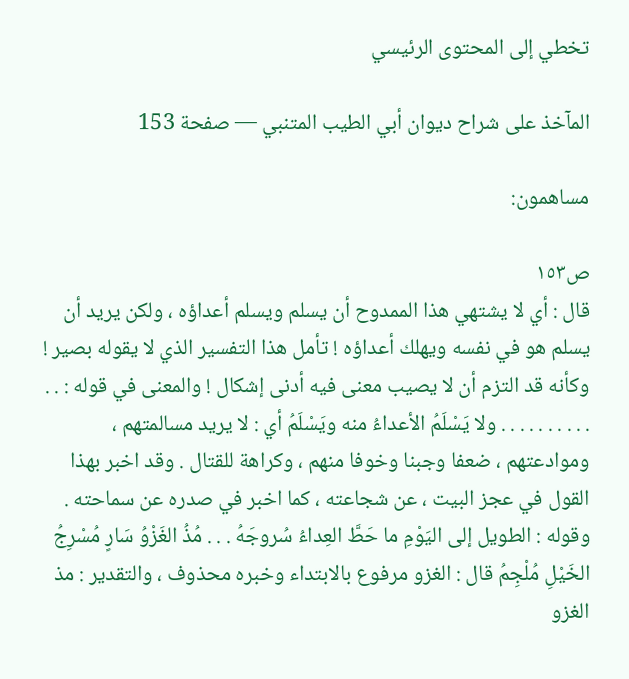تخطي إلى المحتوى الرئيسي

المآخذ على شراح ديوان أبي الطيب المتنبي — صفحة 153

مساهمون:

ص١٥٣
قال : أي لا يشتهي هذا الممدوح أن يسلم ويسلم أعداؤه ، ولكن يريد أن يسلم هو في نفسه ويهلك أعداؤه ! تأمل هذا التفسير الذي لا يقوله بصير ! وكأنه قد التزم أن لا يصيب معنى فيه أدنى إشكال ! والمعنى في قوله : . . . . . . . . . . . . ولا يَسْلَمُ الأعداءُ منه ويَسْلَمُ أي : لا يريد مسالمتهم ، وموادعتهم ، ضعفا وجبنا وخوفا منهم ، وكراهة للقتال . وقد اخبر بهذا القول في عجز البيت ، عن شجاعته ، كما اخبر في صدره عن سماحته . وقوله : الطويل إلى اليَوْمِ ما حَطَّ العِداءُ سُروجَهُ . . . مُذُ الغَزْوُ سَارٍ مُسْرِجُ الخَيْلِ مُلْجِمُ قال : الغزو مرفوع بالابتداء وخبره محذوف ، والتقدير : مذ الغزو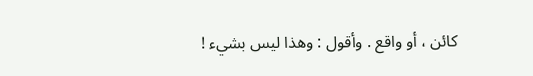كائن ، أو واقع . وأقول : وهذا ليس بشيء !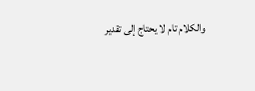والكلام تام لا يحتاج إلى تقدير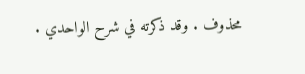محذوف . وقد ذكرته في شرح الواحدي .